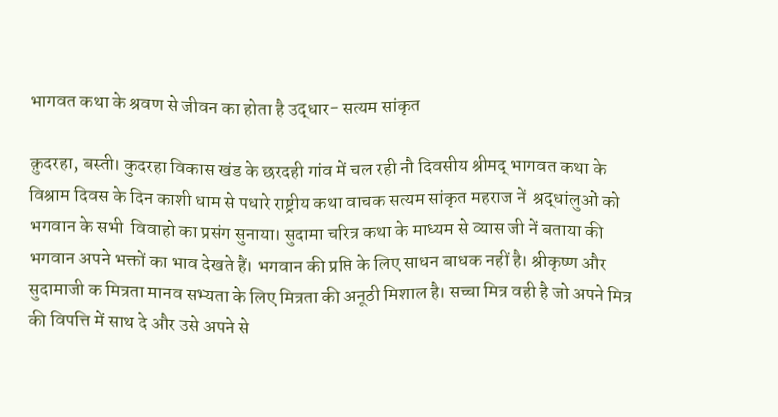भागवत कथा के श्रवण से जीवन का होता है उद्धार- सत्यम सांकृत

क़ुदरहा, बस्ती। कुदरहा विकास खंड के छरदही गांव में चल रही नौ दिवसीय श्रीमद् भागवत कथा के विश्राम दिवस के दिन काशी धाम से पधारे राष्ट्रीय कथा वाचक सत्यम सांकृत महराज नें  श्रद्धांलुओं को भगवान के सभी  विवाहो का प्रसंग सुनाया। सुदामा चरित्र कथा के माध्यम से व्यास जी नें बताया की भगवान अपने भक्तों का भाव देखते हैं। भगवान की प्रप्ति के लिए साधन बाधक नहीं है। श्रीकृष्ण और सुदामाजी क मित्रता मानव सभ्यता के लिए मित्रता की अनूठी मिशाल है। सच्चा मित्र वही है जो अपने मित्र की विपत्ति में साथ दे और उसे अपने से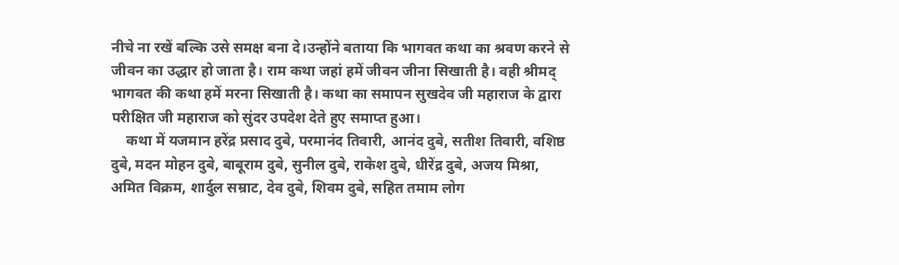नीचे ना रखें बल्कि उसे समक्ष बना दे।उन्होंने बताया कि भागवत कथा का श्रवण करने से जीवन का उद्धार हो जाता है। राम कथा जहां हमें जीवन जीना सिखाती है। वही श्रीमद् भागवत की कथा हमें मरना सिखाती है। कथा का समापन सुखदेव जी महाराज के द्वारा परीक्षित जी महाराज को सुंदर उपदेश देते हुए समाप्त हुआ।
    कथा में यजमान हरेंद्र प्रसाद दुबे, परमानंद तिवारी, आनंद दुबे, सतीश तिवारी, वशिष्ठ दुबे, मदन मोहन दुबे, बाबूराम दुबे, सुनील दुबे, राकेश दुबे, धीरेंद्र दुबे, अजय मिश्रा, अमित विक्रम, शार्दुल सम्राट, देव दुबे, शिवम दुबे, सहित तमाम लोग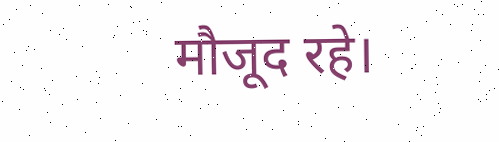मौजूद रहे।